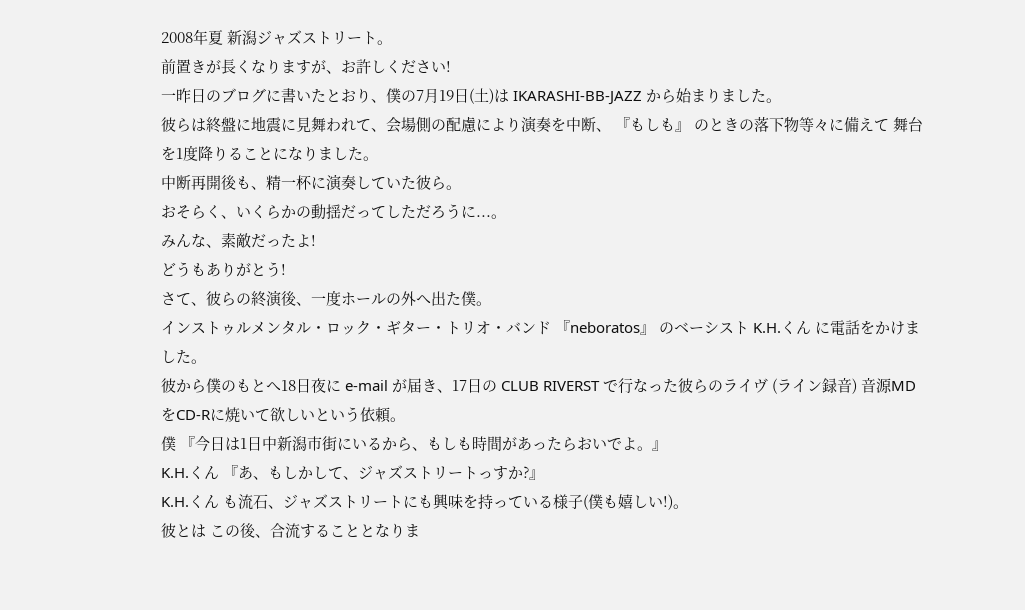2008年夏 新潟ジャズストリート。
前置きが長くなりますが、お許しください!
一昨日のブログに書いたとおり、僕の7月19日(土)は IKARASHI-BB-JAZZ から始まりました。
彼らは終盤に地震に見舞われて、会場側の配慮により演奏を中断、 『もしも』 のときの落下物等々に備えて 舞台を1度降りることになりました。
中断再開後も、精一杯に演奏していた彼ら。
おそらく、いくらかの動揺だってしただろうに...。
みんな、素敵だったよ!
どうもありがとう!
さて、彼らの終演後、一度ホールの外へ出た僕。
インストゥルメンタル・ロック・ギター・トリオ・バンド 『neboratos』 のベーシスト K.H.くん に電話をかけました。
彼から僕のもとへ18日夜に e-mail が届き、17日の CLUB RIVERST で行なった彼らのライヴ (ライン録音) 音源MDをCD-Rに焼いて欲しいという依頼。
僕 『今日は1日中新潟市街にいるから、もしも時間があったらおいでよ。』
K.H.くん 『あ、もしかして、ジャズストリートっすか?』
K.H.くん も流石、ジャズストリートにも興味を持っている様子(僕も嬉しい!)。
彼とは この後、合流することとなりま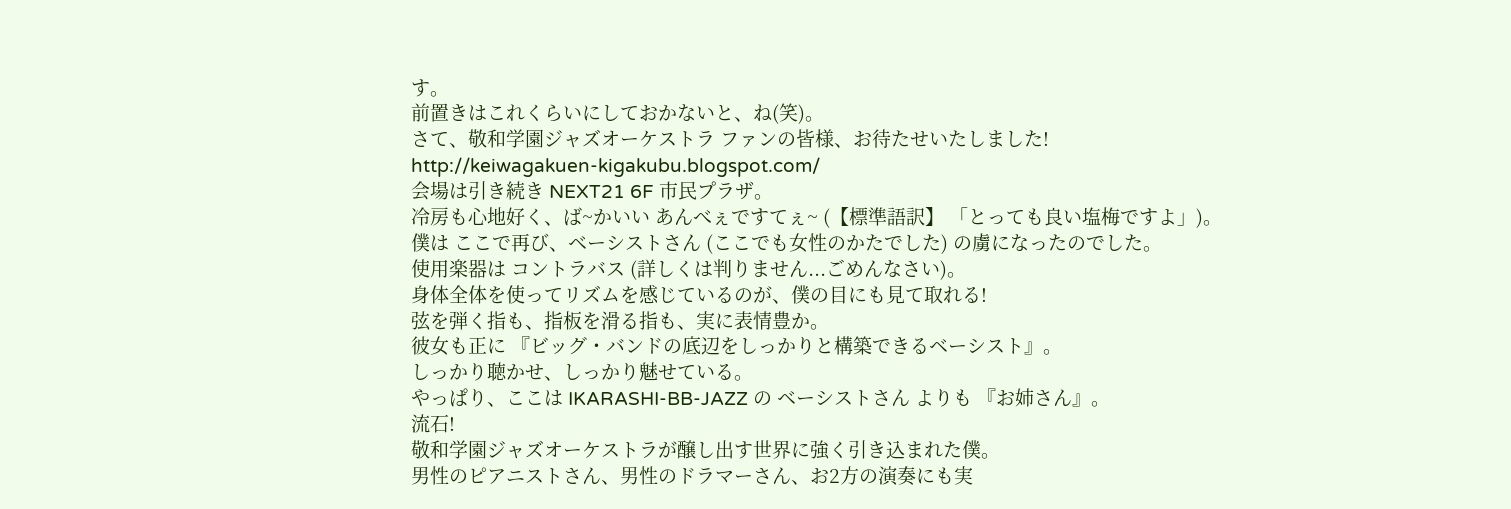す。
前置きはこれくらいにしておかないと、ね(笑)。
さて、敬和学園ジャズオーケストラ ファンの皆様、お待たせいたしました!
http://keiwagakuen-kigakubu.blogspot.com/
会場は引き続き NEXT21 6F 市民プラザ。
冷房も心地好く、ば~かいい あんべぇですてぇ~ (【標準語訳】 「とっても良い塩梅ですよ」)。
僕は ここで再び、ベーシストさん (ここでも女性のかたでした) の虜になったのでした。
使用楽器は コントラバス (詳しくは判りません...ごめんなさい)。
身体全体を使ってリズムを感じているのが、僕の目にも見て取れる!
弦を弾く指も、指板を滑る指も、実に表情豊か。
彼女も正に 『ビッグ・バンドの底辺をしっかりと構築できるベーシスト』。
しっかり聴かせ、しっかり魅せている。
やっぱり、ここは IKARASHI-BB-JAZZ の ベーシストさん よりも 『お姉さん』。
流石!
敬和学園ジャズオーケストラが醸し出す世界に強く引き込まれた僕。
男性のピアニストさん、男性のドラマーさん、お2方の演奏にも実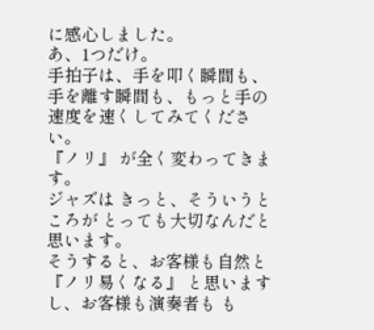に感心しました。
あ、1つだけ。
手拍子は、手を叩く瞬間も、手を離す瞬間も、もっと手の速度を速くしてみてください。
『ノリ』 が全く変わってきます。
ジャズは きっと、そういうところが とっても大切なんだと思います。
そうすると、お客様も自然と 『ノリ易くなる』 と思いますし、お客様も演奏者も も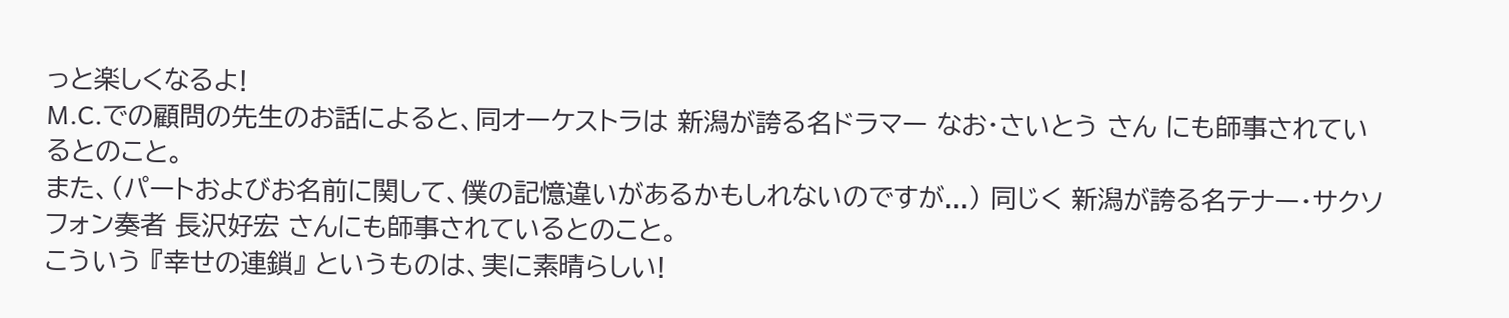っと楽しくなるよ!
M.C.での顧問の先生のお話によると、同オーケストラは 新潟が誇る名ドラマー なお・さいとう さん にも師事されているとのこと。
また、(パートおよびお名前に関して、僕の記憶違いがあるかもしれないのですが...) 同じく 新潟が誇る名テナー・サクソフォン奏者 長沢好宏 さんにも師事されているとのこと。
こういう 『幸せの連鎖』 というものは、実に素晴らしい!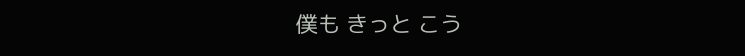僕も きっと こう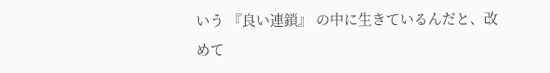いう 『良い連鎖』 の中に生きているんだと、改めて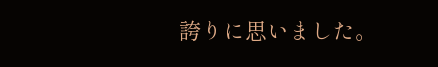誇りに思いました。